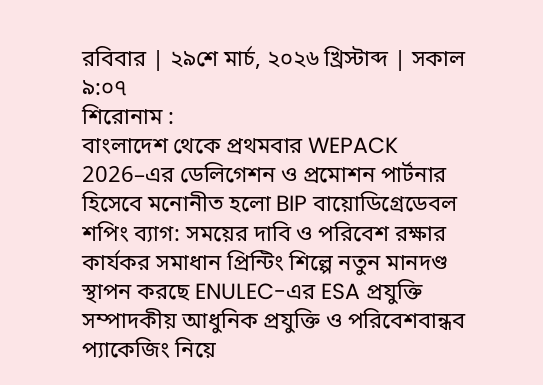রবিবার | ২৯শে মার্চ, ২০২৬ খ্রিস্টাব্দ | সকাল ৯:০৭
শিরোনাম :
বাংলাদেশ থেকে প্রথমবার WEPACK 2026–এর ডেলিগেশন ও প্রমোশন পার্টনার হিসেবে মনোনীত হলো BIP বায়োডিগ্রেডেবল শপিং ব্যাগ: সময়ের দাবি ও পরিবেশ রক্ষার কার্যকর সমাধান প্রিন্টিং শিল্পে নতুন মানদণ্ড স্থাপন করছে ENULEC-এর ESA প্রযুক্তি সম্পাদকীয় আধুনিক প্রযুক্তি ও পরিবেশবান্ধব প্যাকেজিং নিয়ে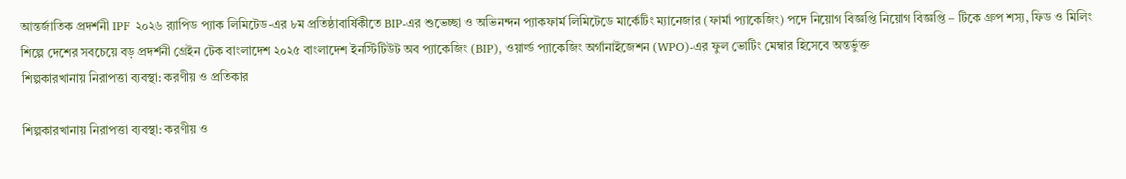আন্তর্জাতিক প্রদর্শনী IPF ২০২৬ র‍্যাপিড প্যাক লিমিটেড-এর ৮ম প্রতিষ্ঠাবার্ষিকীতে BIP-এর শুভেচ্ছা ও অভিনন্দন প্যাকফার্ম লিমিটেডে মার্কেটিং ম্যানেজার (ফার্মা প্যাকেজিং) পদে নিয়োগ বিজ্ঞপ্তি নিয়োগ বিজ্ঞপ্তি – টিকে গ্রুপ শস্য, ফিড ও মিলিং শিল্পে দেশের সবচেয়ে বড় প্রদর্শনী গ্রেইন টেক বাংলাদেশ ২০২৫ বাংলাদেশ ইনস্টিটিউট অব প্যাকেজিং (BIP), ওয়ার্ল্ড প্যাকেজিং অর্গানাইজেশন (WPO)-এর ফুল ভোটিং মেম্বার হিসেবে অন্তর্ভুক্ত
শিল্পকারখানায় নিরাপত্তা ব্যবস্থা: করণীয় ও প্রতিকার

শিল্পকারখানায় নিরাপত্তা ব্যবস্থা: করণীয় ও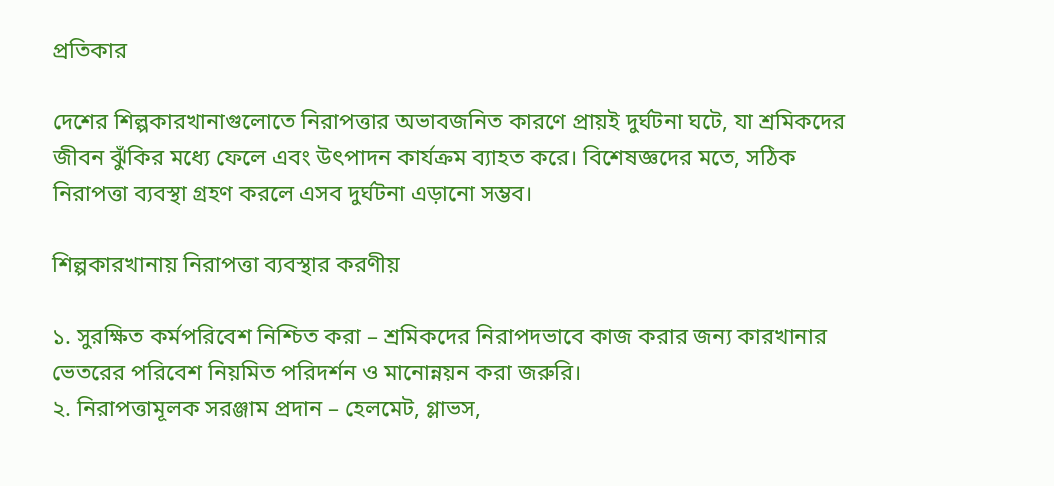প্রতিকার

দেশের শিল্পকারখানাগুলোতে নিরাপত্তার অভাবজনিত কারণে প্রায়ই দুর্ঘটনা ঘটে, যা শ্রমিকদের জীবন ঝুঁকির মধ্যে ফেলে এবং উৎপাদন কার্যক্রম ব্যাহত করে। বিশেষজ্ঞদের মতে, সঠিক নিরাপত্তা ব্যবস্থা গ্রহণ করলে এসব দুর্ঘটনা এড়ানো সম্ভব।

শিল্পকারখানায় নিরাপত্তা ব্যবস্থার করণীয়

১. সুরক্ষিত কর্মপরিবেশ নিশ্চিত করা – শ্রমিকদের নিরাপদভাবে কাজ করার জন্য কারখানার ভেতরের পরিবেশ নিয়মিত পরিদর্শন ও মানোন্নয়ন করা জরুরি।
২. নিরাপত্তামূলক সরঞ্জাম প্রদান – হেলমেট, গ্লাভস,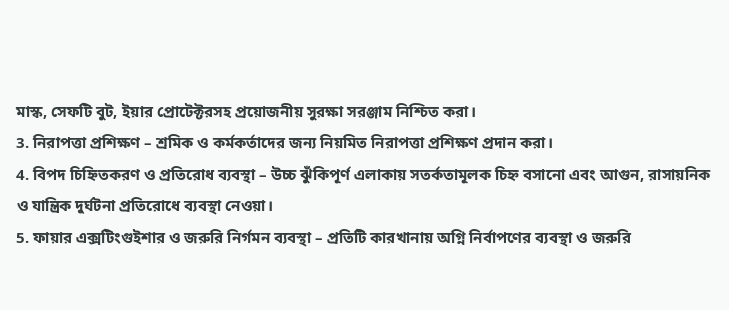মাস্ক, সেফটি বুট, ইয়ার প্রোটেক্টরসহ প্রয়োজনীয় সুরক্ষা সরঞ্জাম নিশ্চিত করা।
3. নিরাপত্তা প্রশিক্ষণ – শ্রমিক ও কর্মকর্তাদের জন্য নিয়মিত নিরাপত্তা প্রশিক্ষণ প্রদান করা।
4. বিপদ চিহ্নিতকরণ ও প্রতিরোধ ব্যবস্থা – উচ্চ ঝুঁকিপূর্ণ এলাকায় সতর্কতামূলক চিহ্ন বসানো এবং আগুন, রাসায়নিক ও যান্ত্রিক দুর্ঘটনা প্রতিরোধে ব্যবস্থা নেওয়া।
5. ফায়ার এক্সটিংগুইশার ও জরুরি নির্গমন ব্যবস্থা – প্রতিটি কারখানায় অগ্নি নির্বাপণের ব্যবস্থা ও জরুরি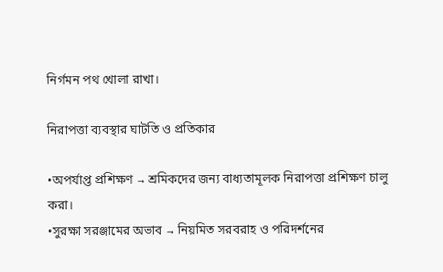নির্গমন পথ খোলা রাখা।

নিরাপত্তা ব্যবস্থার ঘাটতি ও প্রতিকার

•অপর্যাপ্ত প্রশিক্ষণ → শ্রমিকদের জন্য বাধ্যতামূলক নিরাপত্তা প্রশিক্ষণ চালু করা।
•সুরক্ষা সরঞ্জামের অভাব → নিয়মিত সরবরাহ ও পরিদর্শনের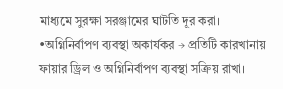মাধ্যমে সুরক্ষা সরঞ্জামের ঘাটতি দূর করা।
•অগ্নিনির্বাপণ ব্যবস্থা অকার্যকর → প্রতিটি কারখানায় ফায়ার ড্রিল ও অগ্নিনির্বাপণ ব্যবস্থা সক্রিয় রাখা।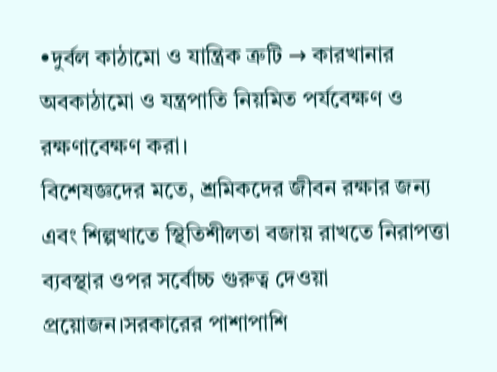•দুর্বল কাঠামো ও যান্ত্রিক ত্রুটি → কারখানার অবকাঠামো ও যন্ত্রপাতি নিয়মিত পর্যবেক্ষণ ও রক্ষণাবেক্ষণ করা।
বিশেষজ্ঞদের মতে, শ্রমিকদের জীবন রক্ষার জন্য এবং শিল্পখাতে স্থিতিশীলতা বজায় রাখতে নিরাপত্তা ব্যবস্থার ওপর সর্বোচ্চ গুরুত্ব দেওয়া প্রয়োজন।সরকারের পাশাপাশি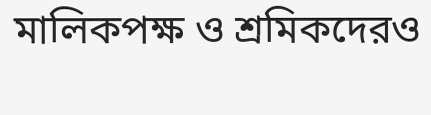মালিকপক্ষ ও শ্রমিকদেরও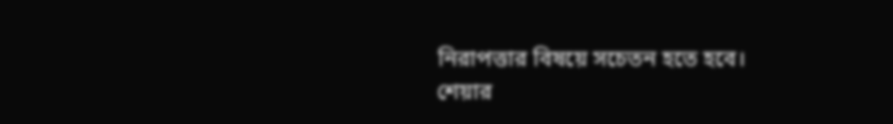নিরাপত্তার বিষয়ে সচেতন হতে হবে।
শেয়ার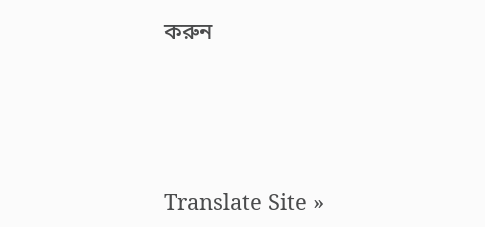করুন





Translate Site »